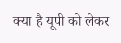क्या है यूपी को लेकर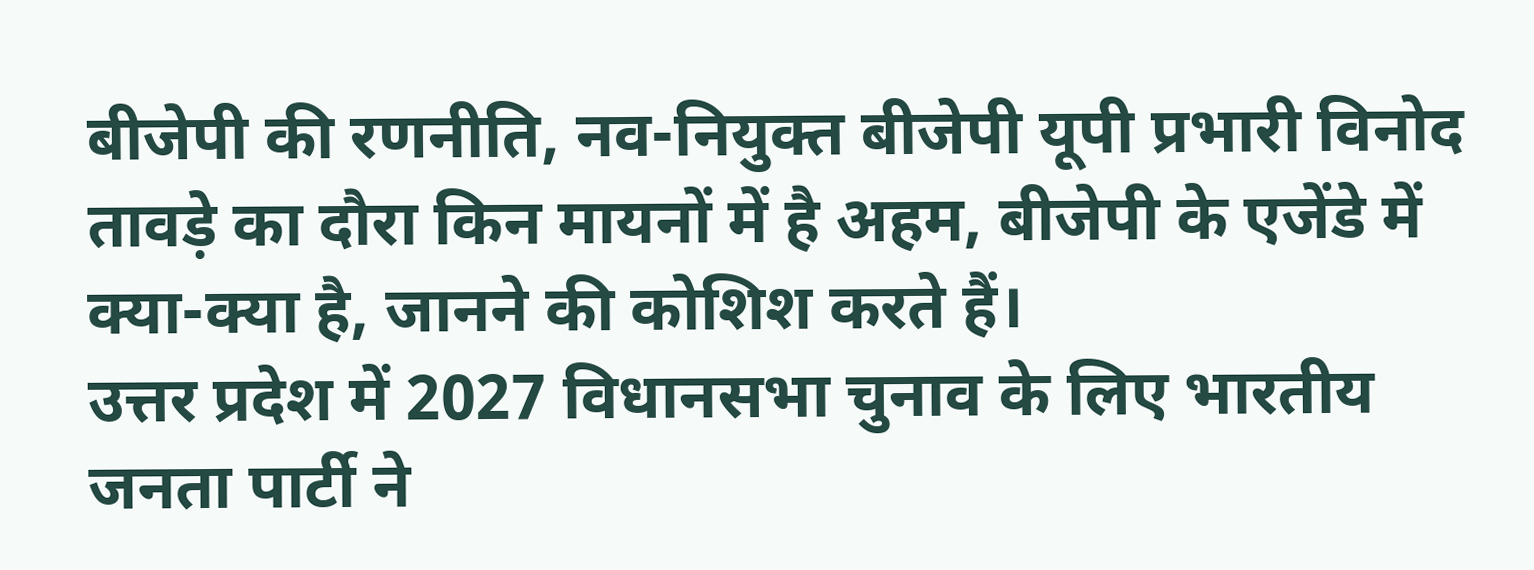बीजेपी की रणनीति, नव-नियुक्त बीजेपी यूपी प्रभारी विनोद तावड़े का दौरा किन मायनों में है अहम, बीजेपी के एजेंडे में क्या-क्या है, जानने की कोशिश करते हैं।
उत्तर प्रदेश में 2027 विधानसभा चुनाव के लिए भारतीय जनता पार्टी ने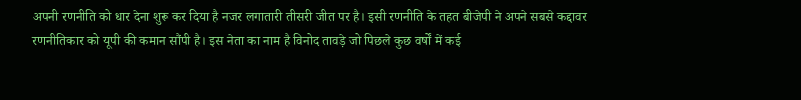अपनी रणनीति को धार देना शुरू कर दिया है नजर लगातारी तीसरी जीत पर है। इसी रणनीति के तहत बीजेपी ने अपने सबसे कद्दावर रणनीतिकार को यूपी की कमान सौंपी है। इस नेता का नाम है विनोद तावड़े जो पिछले कुछ वर्षों में कई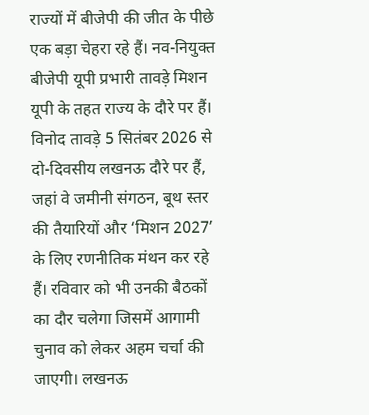राज्यों में बीजेपी की जीत के पीछे एक बड़ा चेहरा रहे हैं। नव-नियुक्त बीजेपी यूपी प्रभारी तावड़े मिशन यूपी के तहत राज्य के दौरे पर हैं। विनोद तावड़े 5 सितंबर 2026 से दो-दिवसीय लखनऊ दौरे पर हैं, जहां वे जमीनी संगठन, बूथ स्तर की तैयारियों और ‘मिशन 2027’ के लिए रणनीतिक मंथन कर रहे हैं। रविवार को भी उनकी बैठकों का दौर चलेगा जिसमें आगामी चुनाव को लेकर अहम चर्चा की जाएगी। लखनऊ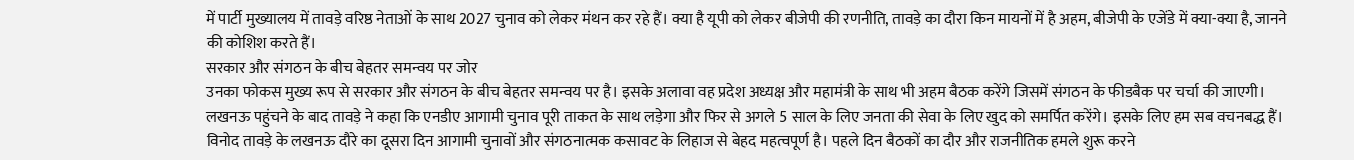में पार्टी मुख्यालय में तावड़े वरिष्ठ नेताओं के साथ 2027 चुनाव को लेकर मंथन कर रहे हैं। क्या है यूपी को लेकर बीजेपी की रणनीति, तावड़े का दौरा किन मायनों में है अहम, बीजेपी के एजेंडे में क्या-क्या है, जानने की कोशिश करते हैं।
सरकार और संगठन के बीच बेहतर समन्वय पर जोर
उनका फोकस मुख्य रूप से सरकार और संगठन के बीच बेहतर समन्वय पर है। इसके अलावा वह प्रदेश अध्यक्ष और महामंत्री के साथ भी अहम बैठक करेंगे जिसमें संगठन के फीडबैक पर चर्चा की जाएगी। लखनऊ पहुंचने के बाद तावड़े ने कहा कि एनडीए आगामी चुनाव पूरी ताकत के साथ लड़ेगा और फिर से अगले 5 साल के लिए जनता की सेवा के लिए खुद को समर्पित करेंगे। इसके लिए हम सब वचनबद्ध हैं। विनोद तावड़े के लखनऊ दौरे का दूसरा दिन आगामी चुनावों और संगठनात्मक कसावट के लिहाज से बेहद महत्वपूर्ण है। पहले दिन बैठकों का दौर और राजनीतिक हमले शुरू करने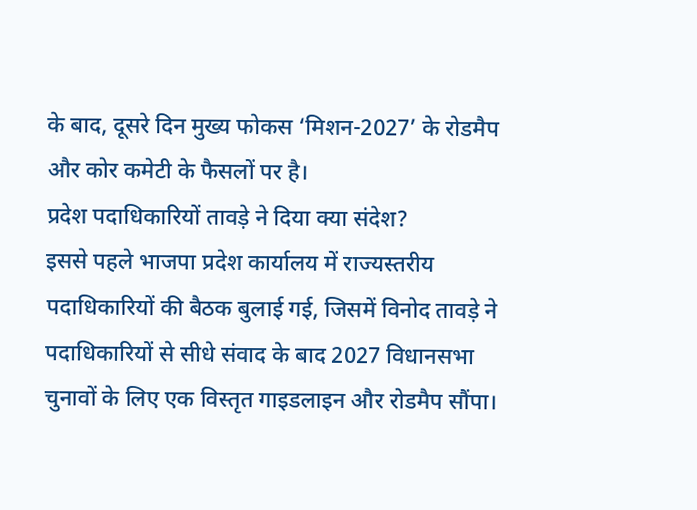के बाद, दूसरे दिन मुख्य फोकस ‘मिशन-2027’ के रोडमैप और कोर कमेटी के फैसलों पर है।
प्रदेश पदाधिकारियों तावड़े ने दिया क्या संदेश?
इससे पहले भाजपा प्रदेश कार्यालय में राज्यस्तरीय पदाधिकारियों की बैठक बुलाई गई, जिसमें विनोद तावड़े ने पदाधिकारियों से सीधे संवाद के बाद 2027 विधानसभा चुनावों के लिए एक विस्तृत गाइडलाइन और रोडमैप सौंपा।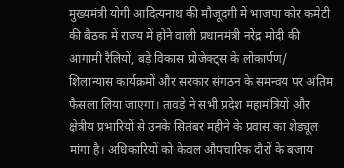मुख्यमंत्री योगी आदित्यनाथ की मौजूदगी में भाजपा कोर कमेटी की बैठक में राज्य में होने वाली प्रधानमंत्री नरेंद्र मोदी की आगामी रैलियों, बड़े विकास प्रोजेक्ट्स के लोकार्पण/ शिलान्यास कार्यक्रमों और सरकार संगठन के समन्वय पर अंतिम फैसला लिया जाएगा। तावड़े ने सभी प्रदेश महामंत्रियों और क्षेत्रीय प्रभारियों से उनके सितंबर महीने के प्रवास का शेड्यूल मांगा है। अधिकारियों को केवल औपचारिक दौरों के बजाय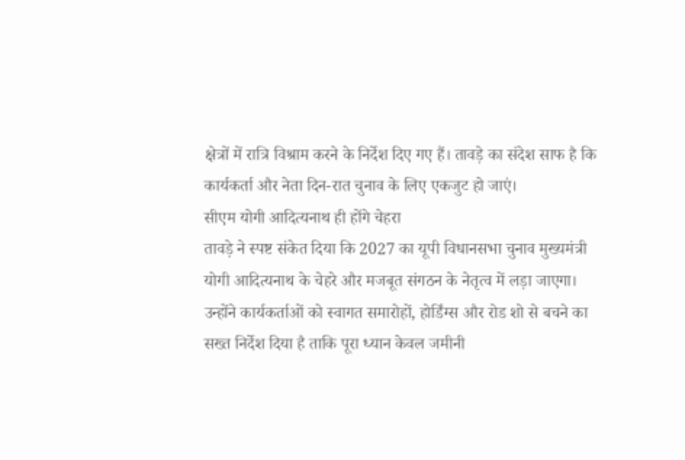क्षेत्रों में रात्रि विश्राम करने के निर्देश दिए गए हैं। तावड़े का संदेश साफ है कि कार्यकर्ता और नेता दिन-रात चुनाव के लिए एकजुट हो जाएं।
सीएम योगी आदित्यनाथ ही होंगे चेहरा
तावड़े ने स्पष्ट संकेत दिया कि 2027 का यूपी विधानसभा चुनाव मुख्यमंत्री योगी आदित्यनाथ के चेहरे और मजबूत संगठन के नेतृत्व में लड़ा जाएगा। उन्होंने कार्यकर्ताओं को स्वागत समारोहों, होर्डिंग्स और रोड शो से बचने का सख्त निर्देश दिया है ताकि पूरा ध्यान केवल जमीनी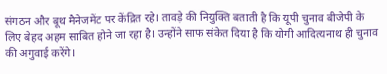संगठन और बूथ मैनेजमेंट पर केंद्रित रहे। तावड़े की नियुक्ति बताती है कि यूपी चुनाव बीजेपी के लिए बेहद अहम साबित होने जा रहा है। उन्होंने साफ संकेत दिया है कि योगी आदित्यनाथ ही चुनाव की अगुवाई करेंगे।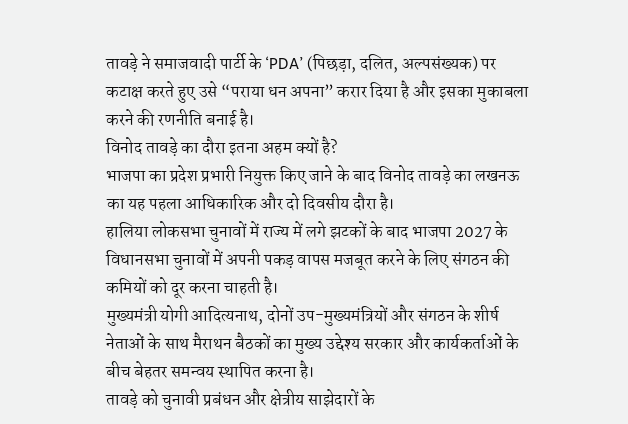तावड़े ने समाजवादी पार्टी के ‘PDA’ (पिछड़ा, दलित, अल्पसंख्यक) पर कटाक्ष करते हुए उसे “पराया धन अपना” करार दिया है और इसका मुकाबला करने की रणनीति बनाई है।
विनोद तावड़े का दौरा इतना अहम क्यों है?
भाजपा का प्रदेश प्रभारी नियुक्त किए जाने के बाद विनोद तावड़े का लखनऊ का यह पहला आधिकारिक और दो दिवसीय दौरा है।
हालिया लोकसभा चुनावों में राज्य में लगे झटकों के बाद भाजपा 2027 के विधानसभा चुनावों में अपनी पकड़ वापस मजबूत करने के लिए संगठन की कमियों को दूर करना चाहती है।
मुख्यमंत्री योगी आदित्यनाथ, दोनों उप-मुख्यमंत्रियों और संगठन के शीर्ष नेताओं के साथ मैराथन बैठकों का मुख्य उद्देश्य सरकार और कार्यकर्ताओं के बीच बेहतर समन्वय स्थापित करना है।
तावड़े को चुनावी प्रबंधन और क्षेत्रीय साझेदारों के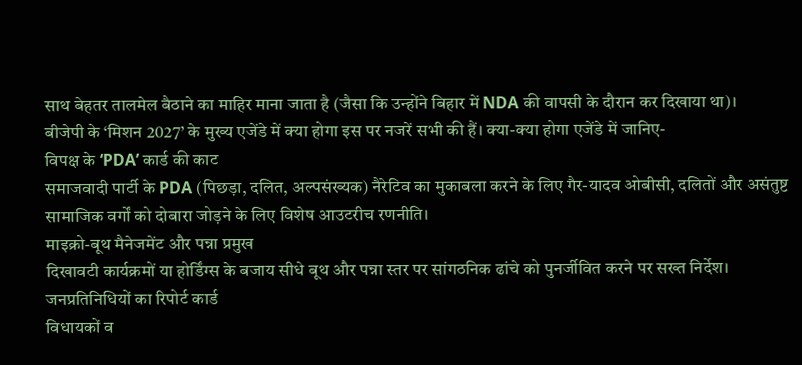साथ बेहतर तालमेल बैठाने का माहिर माना जाता है (जैसा कि उन्होंने बिहार में NDA की वापसी के दौरान कर दिखाया था)।
बीजेपी के ‘मिशन 2027’ के मुख्य एजेंडे में क्या होगा इस पर नजरें सभी की हैं। क्या-क्या होगा एजेंडे में जानिए-
विपक्ष के ‘PDA’ कार्ड की काट
समाजवादी पार्टी के PDA (पिछड़ा, दलित, अल्पसंख्यक) नैरेटिव का मुकाबला करने के लिए गैर-यादव ओबीसी, दलितों और असंतुष्ट सामाजिक वर्गों को दोबारा जोड़ने के लिए विशेष आउटरीच रणनीति।
माइक्रो-बूथ मैनेजमेंट और पन्ना प्रमुख
दिखावटी कार्यक्रमों या होर्डिंग्स के बजाय सीधे बूथ और पन्ना स्तर पर सांगठनिक ढांचे को पुनर्जीवित करने पर सख्त निर्देश।
जनप्रतिनिधियों का रिपोर्ट कार्ड
विधायकों व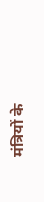मंत्रियों के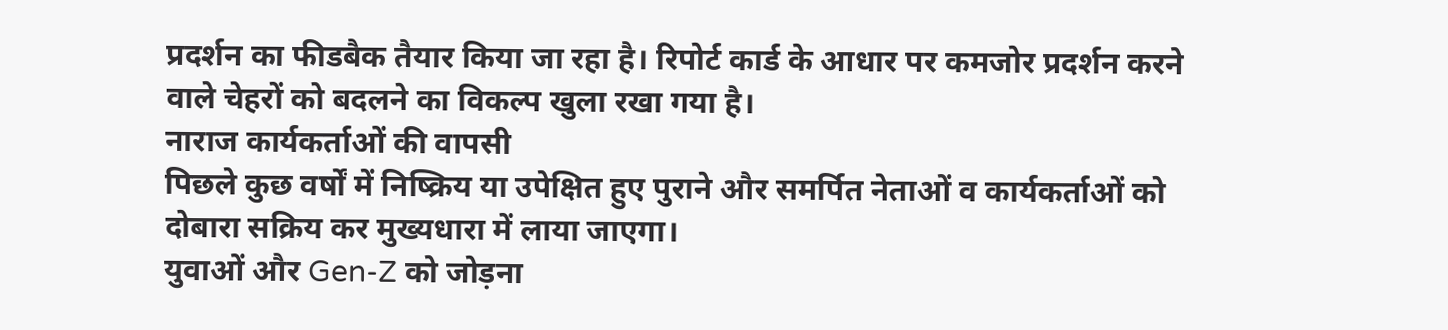प्रदर्शन का फीडबैक तैयार किया जा रहा है। रिपोर्ट कार्ड के आधार पर कमजोर प्रदर्शन करने वाले चेहरों को बदलने का विकल्प खुला रखा गया है।
नाराज कार्यकर्ताओं की वापसी
पिछले कुछ वर्षों में निष्क्रिय या उपेक्षित हुए पुराने और समर्पित नेताओं व कार्यकर्ताओं को दोबारा सक्रिय कर मुख्यधारा में लाया जाएगा।
युवाओं और Gen-Z को जोड़ना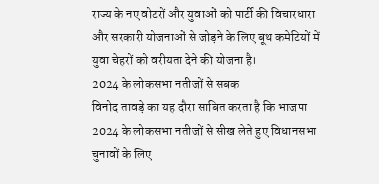राज्य के नए वोटरों और युवाओं को पार्टी की विचारधारा और सरकारी योजनाओं से जोड़ने के लिए बूथ कमेटियों में युवा चेहरों को वरीयता देने की योजना है।
2024 के लोकसभा नतीजों से सबक
विनोद तावड़े का यह दौरा साबित करता है कि भाजपा 2024 के लोकसभा नतीजों से सीख लेते हुए विधानसभा चुनावों के लिए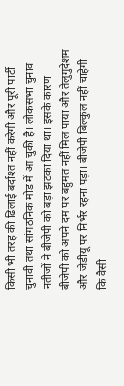किसी भी तरह की ढिलाई बर्दाश्त नहीं करेगी और पूरी पार्टी चुनावी तथा सांगठनिक मोड में आ चुकी है। लोकसभा चुनाव नतीजों ने बीजेपी को बड़ा झटका दिया था। इसके कारण बीजेपी को अपने दम पर बहुमत नहीं मिल पाया और तेलुगुदेशम और जेडीयू पर निर्भर रहना पड़ा। बीजेपी बिल्कुल नहीं चाहेगी कि वैसी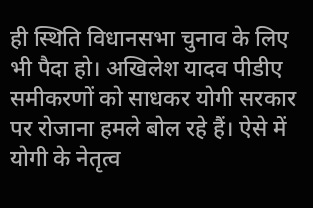ही स्थिति विधानसभा चुनाव के लिए भी पैदा हो। अखिलेश यादव पीडीए समीकरणों को साधकर योगी सरकार पर रोजाना हमले बोल रहे हैं। ऐसे में योगी के नेतृत्व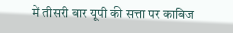में तीसरी बार यूपी की सत्ता पर काबिज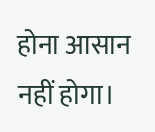होना आसान नहीं होगा।